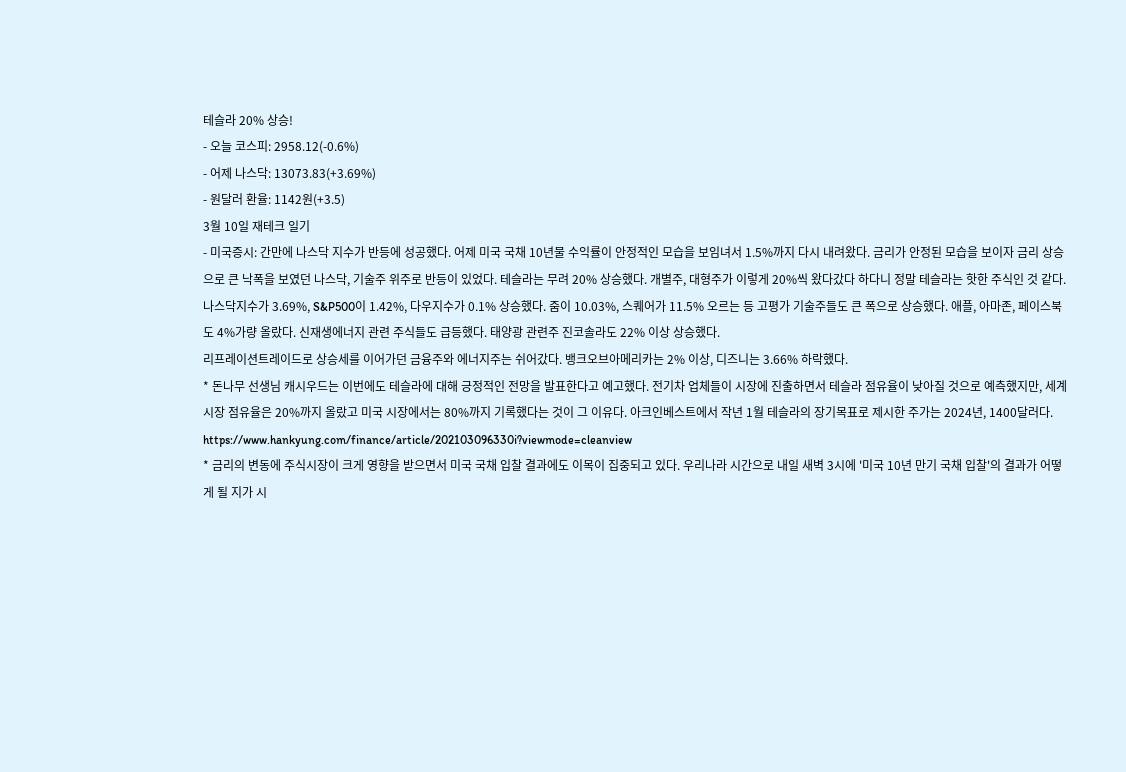테슬라 20% 상승!
- 오늘 코스피: 2958.12(-0.6%)
- 어제 나스닥: 13073.83(+3.69%)
- 원달러 환율: 1142원(+3.5)
3월 10일 재테크 일기
- 미국증시: 간만에 나스닥 지수가 반등에 성공했다. 어제 미국 국채 10년물 수익률이 안정적인 모습을 보임녀서 1.5%까지 다시 내려왔다. 금리가 안정된 모습을 보이자 금리 상승으로 큰 낙폭을 보였던 나스닥, 기술주 위주로 반등이 있었다. 테슬라는 무려 20% 상승했다. 개별주, 대형주가 이렇게 20%씩 왔다갔다 하다니 정말 테슬라는 핫한 주식인 것 같다.
나스닥지수가 3.69%, S&P500이 1.42%, 다우지수가 0.1% 상승했다. 줌이 10.03%, 스퀘어가 11.5% 오르는 등 고평가 기술주들도 큰 폭으로 상승했다. 애플, 아마존, 페이스북도 4%가량 올랐다. 신재생에너지 관련 주식들도 급등했다. 태양광 관련주 진코솔라도 22% 이상 상승했다.
리프레이션트레이드로 상승세를 이어가던 금융주와 에너지주는 쉬어갔다. 뱅크오브아메리카는 2% 이상, 디즈니는 3.66% 하락했다.
* 돈나무 선생님 캐시우드는 이번에도 테슬라에 대해 긍정적인 전망을 발표한다고 예고했다. 전기차 업체들이 시장에 진출하면서 테슬라 점유율이 낮아질 것으로 예측했지만, 세계시장 점유율은 20%까지 올랐고 미국 시장에서는 80%까지 기록했다는 것이 그 이유다. 아크인베스트에서 작년 1월 테슬라의 장기목표로 제시한 주가는 2024년, 1400달러다.
https://www.hankyung.com/finance/article/202103096330i?viewmode=cleanview
* 금리의 변동에 주식시장이 크게 영향을 받으면서 미국 국채 입찰 결과에도 이목이 집중되고 있다. 우리나라 시간으로 내일 새벽 3시에 '미국 10년 만기 국채 입찰'의 결과가 어떻게 될 지가 시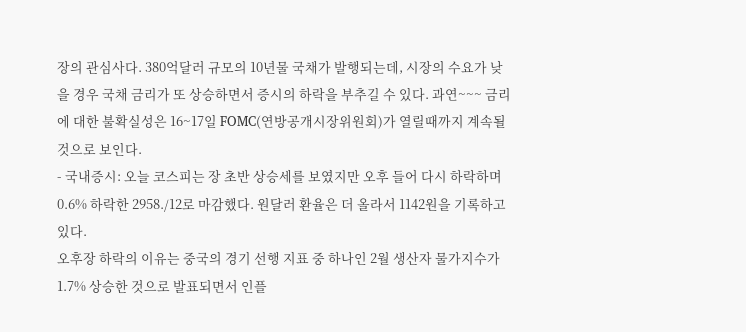장의 관심사다. 380억달러 규모의 10년물 국채가 발행되는데, 시장의 수요가 낮을 경우 국채 금리가 또 상승하면서 증시의 하락을 부추길 수 있다. 과연~~~ 금리에 대한 불확실성은 16~17일 FOMC(연방공개시장위원회)가 열릴때까지 계속될 것으로 보인다.
- 국내증시: 오늘 코스피는 장 초반 상승세를 보였지만 오후 들어 다시 하락하며 0.6% 하락한 2958./12로 마감했다. 원달러 환율은 더 올라서 1142원을 기록하고 있다.
오후장 하락의 이유는 중국의 경기 선행 지표 중 하나인 2월 생산자 물가지수가 1.7% 상승한 것으로 발표되면서 인플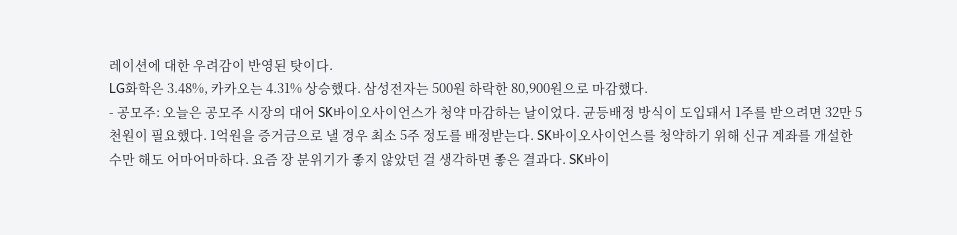레이션에 대한 우려감이 반영된 탓이다.
LG화학은 3.48%, 카카오는 4.31% 상승했다. 삼성전자는 500원 하락한 80,900원으로 마감했다.
- 공모주: 오늘은 공모주 시장의 대어 SK바이오사이언스가 청약 마감하는 날이었다. 균등배정 방식이 도입돼서 1주를 받으려면 32만 5천원이 필요했다. 1억원을 증거금으로 낼 경우 최소 5주 정도를 배정받는다. SK바이오사이언스를 청약하기 위해 신규 계좌를 개설한 수만 해도 어마어마하다. 요즘 장 분위기가 좋지 않았던 걸 생각하면 좋은 결과다. SK바이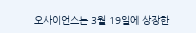오사이언스는 3월 19일에 상장한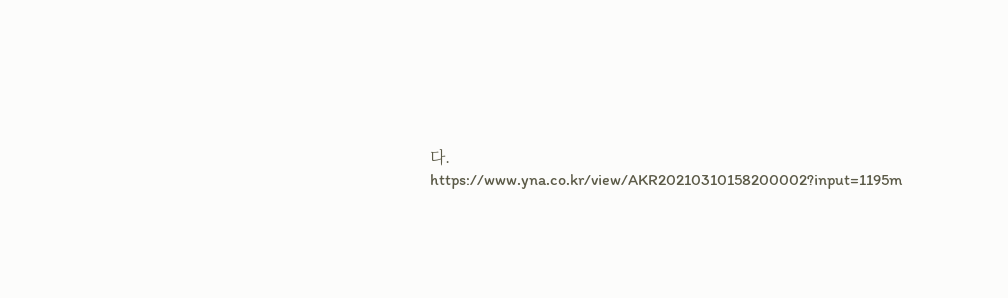다.
https://www.yna.co.kr/view/AKR20210310158200002?input=1195m